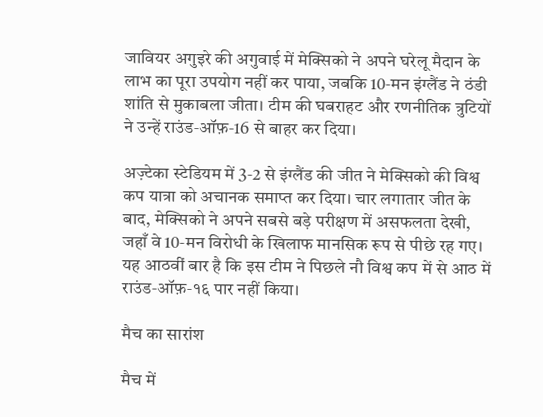जावियर अगुइरे की अगुवाई में मेक्सिको ने अपने घरेलू मैदान के लाभ का पूरा उपयोग नहीं कर पाया, जबकि 10‑मन इंग्लैंड ने ठंडी शांति से मुकाबला जीता। टीम की घबराहट और रणनीतिक त्रुटियों ने उन्हें राउंड‑ऑफ़‑16 से बाहर कर दिया।

अज़्टेका स्टेडियम में 3‑2 से इंग्लैंड की जीत ने मेक्सिको की विश्व कप यात्रा को अचानक समाप्त कर दिया। चार लगातार जीत के बाद, मेक्सिको ने अपने सबसे बड़े परीक्षण में असफलता देखी, जहाँ वे 10‑मन विरोधी के खिलाफ मानसिक रूप से पीछे रह गए। यह आठवीं बार है कि इस टीम ने पिछले नौ विश्व कप में से आठ में राउंड‑ऑफ़‑१६ पार नहीं किया।

मैच का सारांश

मैच में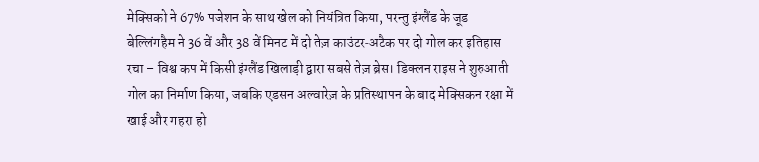मेक्सिको ने 67% पजेशन के साथ खेल को नियंत्रित किया, परन्तु इंग्लैंड के जूड बेल्लिंगहैम ने 36 वें और 38 वें मिनट में दो तेज़ काउंटर‑अटैक पर दो गोल कर इतिहास रचा – विश्व कप में किसी इंग्लैंड खिलाड़ी द्वारा सबसे तेज़ ब्रेस। डिक्लन राइस ने शुरुआती गोल का निर्माण किया, जबकि एडसन अल्वारेज़ के प्रतिस्थापन के बाद मेक्सिकन रक्षा में खाई और गहरा हो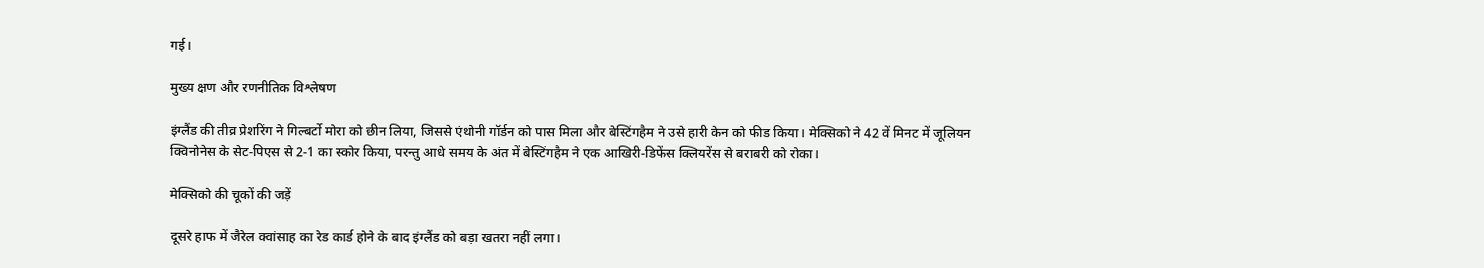गई।

मुख्य क्षण और रणनीतिक विश्लेषण

इंग्लैंड की तीव्र प्रेशरिंग ने गिल्बर्टो मोरा को छीन लिया, जिससे एंथोनी गॉर्डन को पास मिला और बेस्टिंगहैम ने उसे हारी केन को फीड किया। मेक्सिको ने 42 वें मिनट में जूलियन क्विनोनेस के सेट‑पिएस से 2‑1 का स्कोर किया, परन्तु आधे समय के अंत में बेस्टिंगहैम ने एक आखिरी‑डिफेंस क्लियरेंस से बराबरी को रोका।

मेक्सिको की चूकों की जड़ें

दूसरे हाफ में जैरेल क्वांसाह का रेड कार्ड होने के बाद इंग्लैंड को बड़ा खतरा नहीं लगा।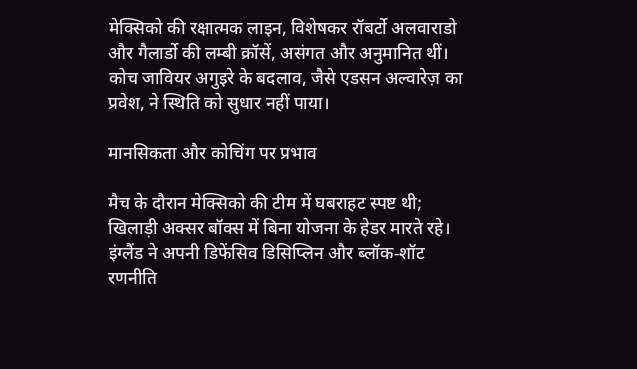मेक्सिको की रक्षात्मक लाइन, विशेषकर रॉबर्टो अलवाराडो और गैलार्डो की लम्बी क्रॉसें, असंगत और अनुमानित थीं। कोच जावियर अगुइरे के बदलाव, जैसे एडसन अल्वारेज़ का प्रवेश, ने स्थिति को सुधार नहीं पाया।

मानसिकता और कोचिंग पर प्रभाव

मैच के दौरान मेक्सिको की टीम में घबराहट स्पष्ट थी; खिलाड़ी अक्सर बॉक्स में बिना योजना के हेडर मारते रहे। इंग्लैंड ने अपनी डिफेंसिव डिसिप्लिन और ब्लॉक‑शॉट रणनीति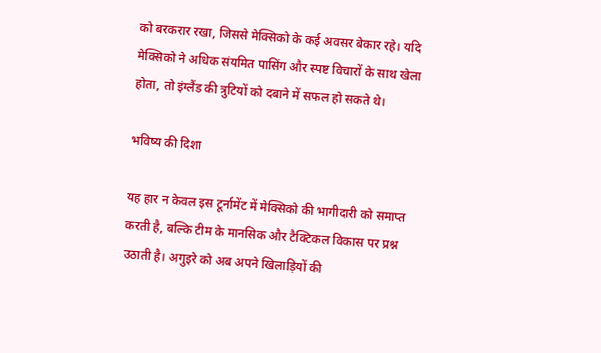को बरकरार रखा, जिससे मेक्सिको के कई अवसर बेकार रहे। यदि मेक्सिको ने अधिक संयमित पासिंग और स्पष्ट विचारों के साथ खेला होता, तो इंग्लैंड की त्रुटियों को दबाने में सफल हो सकते थे।

भविष्य की दिशा

यह हार न केवल इस टूर्नामेंट में मेक्सिको की भागीदारी को समाप्त करती है, बल्कि टीम के मानसिक और टैक्टिकल विकास पर प्रश्न उठाती है। अगुइरे को अब अपने खिलाड़ियों की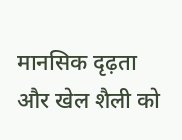मानसिक दृढ़ता और खेल शैली को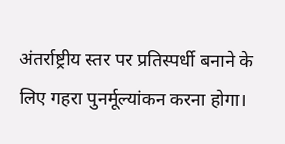अंतर्राष्ट्रीय स्तर पर प्रतिस्पर्धी बनाने के लिए गहरा पुनर्मूल्यांकन करना होगा।